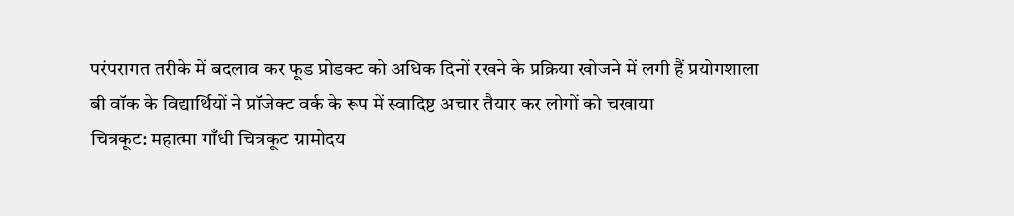परंपरागत तरीके में बदलाव कर फूड प्रोडक्ट को अधिक दिनों रखने के प्रक्रिया खोजने में लगी हैं प्रयोगशाला
बी वॉक के विद्यार्थियों ने प्रॉजेक्ट वर्क के रूप में स्वादिष्ट अचार तैयार कर लोगों को चखाया
चित्रकूट: महात्मा गाँधी चित्रकूट ग्रामोदय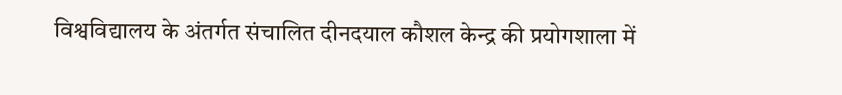विश्वविद्यालय के अंतर्गत संचालित दीनदयाल कौशल केन्द्र की प्रयोगशाला में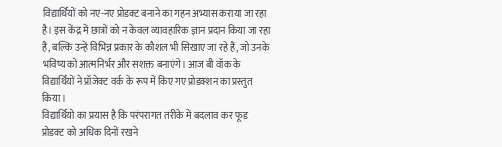विद्यार्थियों को नए-नए प्रोडक्ट बनाने का गहन अभ्यास कराया जा रहा है। इस केंद्र में छात्रों को न केवल व्यावहारिक ज्ञान प्रदान किया जा रहा है, बल्कि उन्हें विभिन्न प्रकार के कौशल भी सिखाए जा रहे हैं, जो उनके भविष्य को आत्मनिर्भर और सशक्त बनाएंगे। आज बी वॉक के विद्यार्थियों ने प्रॉजेक्ट वर्क के रूप में किए गए प्रोडक्शन का प्रस्तुत किया।
विद्यार्थियो का प्रयास है कि परंपरागत तरीके में बदलाव कर फूड प्रोडक्ट को अधिक दिनों रखने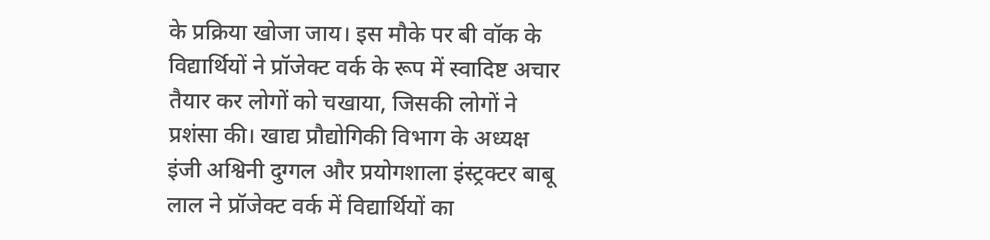के प्रक्रिया खोजा जाय। इस मौके पर बी वॉक के विद्यार्थियों ने प्रॉजेक्ट वर्क के रूप में स्वादिष्ट अचार तैयार कर लोगों को चखाया, जिसकी लोगों ने प्रशंसा की। खाद्य प्रौद्योगिकी विभाग के अध्यक्ष इंजी अश्विनी दुग्गल और प्रयोगशाला इंस्ट्रक्टर बाबू लाल ने प्रॉजेक्ट वर्क में विद्यार्थियों का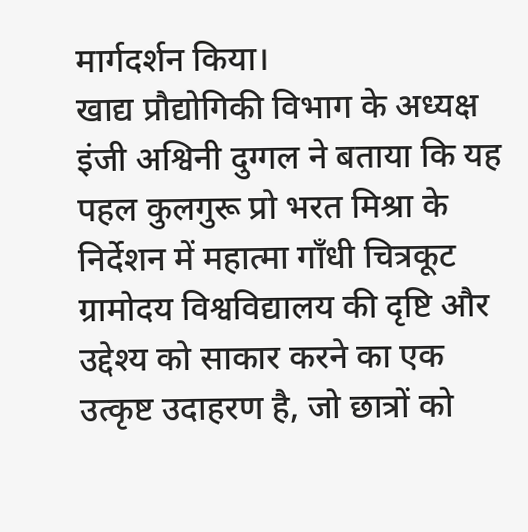मार्गदर्शन किया।
खाद्य प्रौद्योगिकी विभाग के अध्यक्ष इंजी अश्विनी दुग्गल ने बताया कि यह पहल कुलगुरू प्रो भरत मिश्रा के निर्देशन में महात्मा गाँधी चित्रकूट ग्रामोदय विश्वविद्यालय की दृष्टि और उद्देश्य को साकार करने का एक उत्कृष्ट उदाहरण है, जो छात्रों को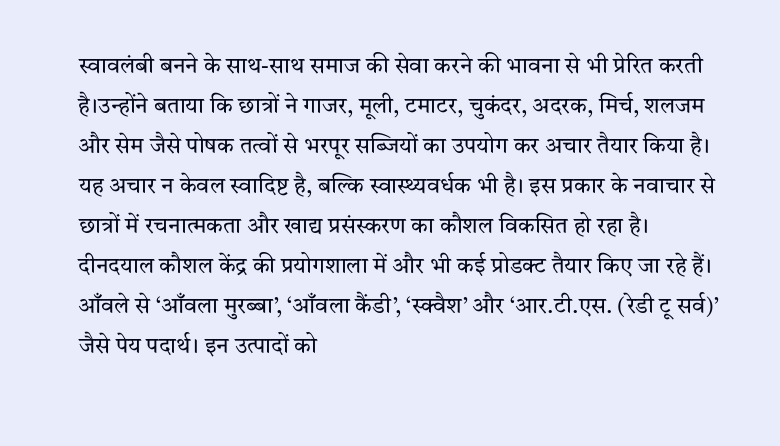स्वावलंबी बनने के साथ-साथ समाज की सेवा करने की भावना से भी प्रेरित करती है।उन्होंने बताया कि छात्रों ने गाजर, मूली, टमाटर, चुकंदर, अदरक, मिर्च, शलजम और सेम जैसे पोषक तत्वों से भरपूर सब्जियों का उपयोग कर अचार तैयार किया है। यह अचार न केवल स्वादिष्ट है, बल्कि स्वास्थ्यवर्धक भी है। इस प्रकार के नवाचार से छात्रों में रचनात्मकता और खाद्य प्रसंस्करण का कौशल विकसित हो रहा है।
दीनदयाल कौशल केंद्र की प्रयोगशाला में और भी कई प्रोडक्ट तैयार किए जा रहे हैं। आँवले से ‘आँवला मुरब्बा’, ‘आँवला कैंडी’, ‘स्क्वैश’ और ‘आर.टी.एस. (रेडी टू सर्व)’ जैसे पेय पदार्थ। इन उत्पादों को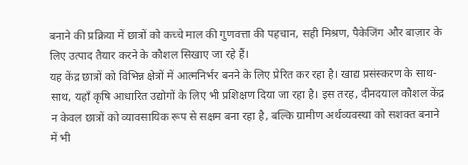बनाने की प्रक्रिया में छात्रों को कच्चे माल की गुणवत्ता की पहचान, सही मिश्रण, पैकेजिंग और बाज़ार के लिए उत्पाद तैयार करने के कौशल सिखाए जा रहे हैं।
यह केंद्र छात्रों को विभिन्न क्षेत्रों में आत्मनिर्भर बनने के लिए प्रेरित कर रहा है। खाद्य प्रसंस्करण के साथ-साथ, यहाँ कृषि आधारित उद्योगों के लिए भी प्रशिक्षण दिया जा रहा है। इस तरह, दीनदयाल कौशल केंद्र न केवल छात्रों को व्यावसायिक रूप से सक्षम बना रहा है, बल्कि ग्रामीण अर्थव्यवस्था को सशक्त बनाने में भी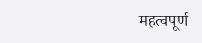महत्वपूर्ण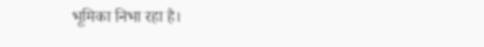भूमिका निभा रहा है।